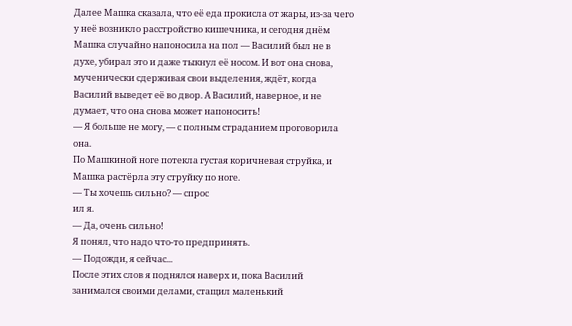Далее Машка сказала, что её еда прокисла от жары, из-за чего у неё возникло расстройство кишечника, и сегодня днём Машка случайно напоносила на пол — Василий был не в духе, убирал это и даже тыкнул её носом. И вот она снова, мученически сдерживая свои выделения, ждёт, когда Василий выведет её во двор. А Василий, наверное, и не думает, что она снова может напоносить!
— Я больше не могу, — с полным страданием проговорила она.
По Машкиной ноге потекла густая коричневая струйка, и Машка растёрла эту струйку по ноге.
— Ты хочешь сильно? — спрос
ил я.
— Да, очень сильно!
Я понял, что надо что-то предпринять.
— Подожди, я сейчас...
После этих слов я поднялся наверх и, пока Василий занимался своими делами, стащил маленький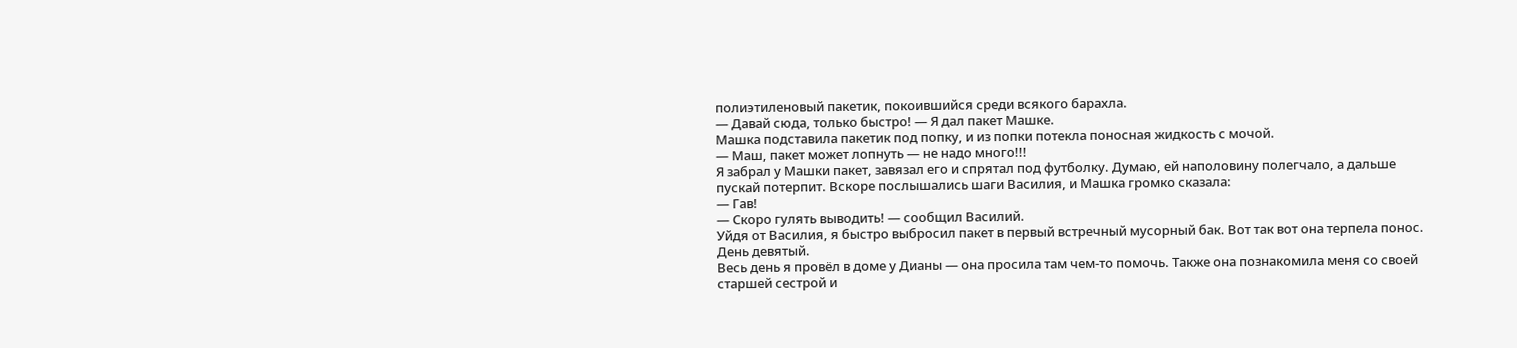полиэтиленовый пакетик, покоившийся среди всякого барахла.
— Давай сюда, только быстро! — Я дал пакет Машке.
Машка подставила пакетик под попку, и из попки потекла поносная жидкость с мочой.
— Маш, пакет может лопнуть — не надо много!!!
Я забрал у Машки пакет, завязал его и спрятал под футболку. Думаю, ей наполовину полегчало, а дальше пускай потерпит. Вскоре послышались шаги Василия, и Машка громко сказала:
— Гав!
— Скоро гулять выводить! — сообщил Василий.
Уйдя от Василия, я быстро выбросил пакет в первый встречный мусорный бак. Вот так вот она терпела понос.
День девятый.
Весь день я провёл в доме у Дианы — она просила там чем-то помочь. Также она познакомила меня со своей старшей сестрой и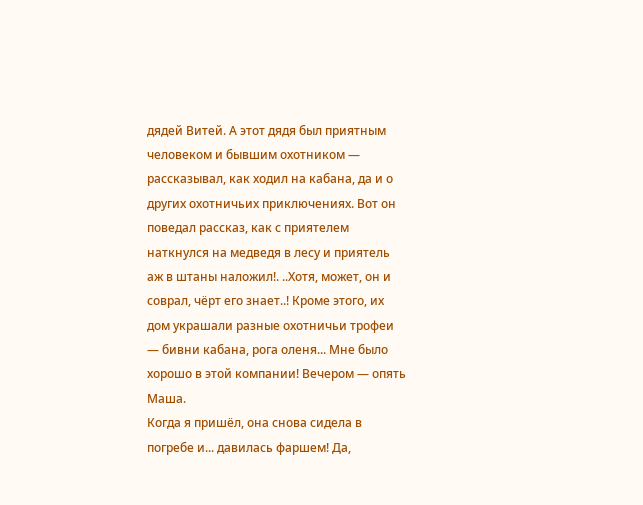дядей Витей. А этот дядя был приятным человеком и бывшим охотником — рассказывал, как ходил на кабана, да и о других охотничьих приключениях. Вот он поведал рассказ, как с приятелем наткнулся на медведя в лесу и приятель аж в штаны наложил!. ..Хотя, может, он и соврал, чёрт его знает..! Кроме этого, их дом украшали разные охотничьи трофеи — бивни кабана, рога оленя... Мне было хорошо в этой компании! Вечером — опять Маша.
Когда я пришёл, она снова сидела в погребе и... давилась фаршем! Да,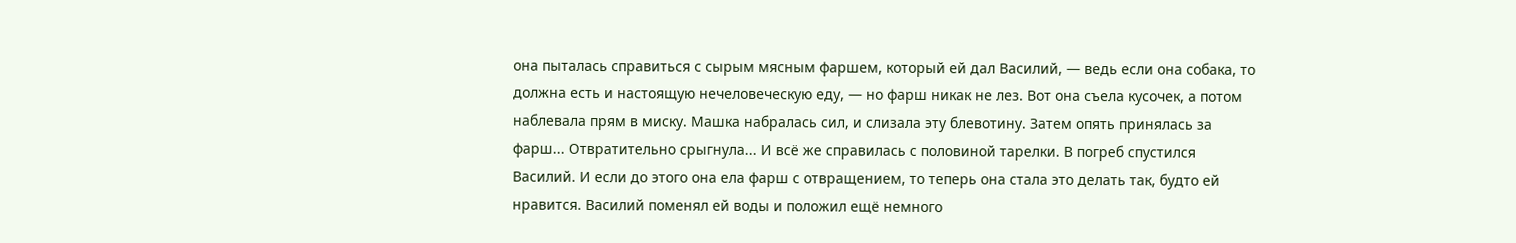она пыталась справиться с сырым мясным фаршем, который ей дал Василий, — ведь если она собака, то должна есть и настоящую нечеловеческую еду, — но фарш никак не лез. Вот она съела кусочек, а потом наблевала прям в миску. Машка набралась сил, и слизала эту блевотину. Затем опять принялась за фарш... Отвратительно срыгнула... И всё же справилась с половиной тарелки. В погреб спустился Василий. И если до этого она ела фарш с отвращением, то теперь она стала это делать так, будто ей нравится. Василий поменял ей воды и положил ещё немного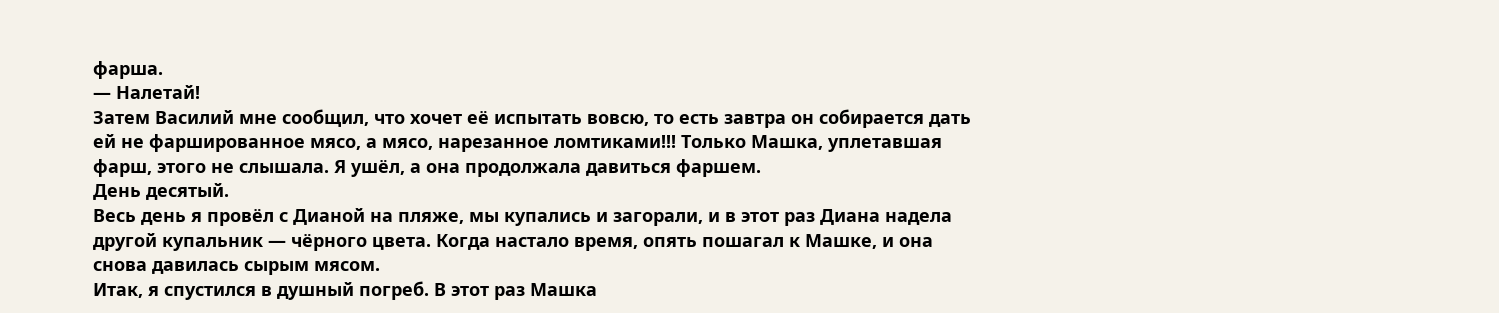фарша.
— Налетай!
Затем Василий мне сообщил, что хочет её испытать вовсю, то есть завтра он собирается дать ей не фаршированное мясо, а мясо, нарезанное ломтиками!!! Только Машка, уплетавшая фарш, этого не слышала. Я ушёл, а она продолжала давиться фаршем.
День десятый.
Весь день я провёл с Дианой на пляже, мы купались и загорали, и в этот раз Диана надела другой купальник — чёрного цвета. Когда настало время, опять пошагал к Машке, и она снова давилась сырым мясом.
Итак, я спустился в душный погреб. В этот раз Машка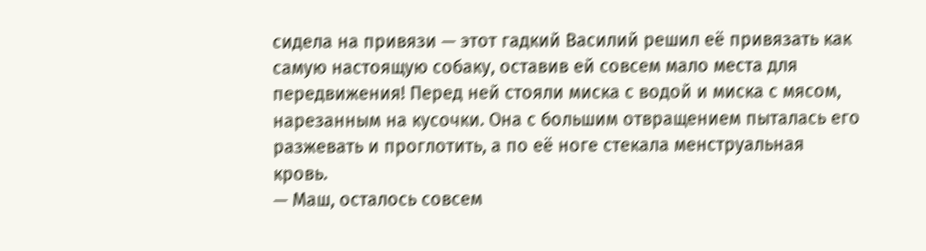сидела на привязи — этот гадкий Василий решил её привязать как самую настоящую собаку, оставив ей совсем мало места для передвижения! Перед ней стояли миска с водой и миска с мясом, нарезанным на кусочки. Она с большим отвращением пыталась его разжевать и проглотить, а по её ноге стекала менструальная кровь.
— Маш, осталось совсем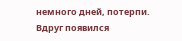немного дней, потерпи.
Вдруг появился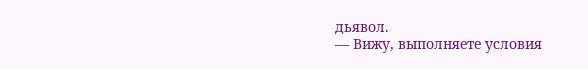дьявол.
— Вижу, выполняете условия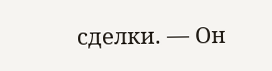сделки. — Он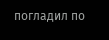погладил по